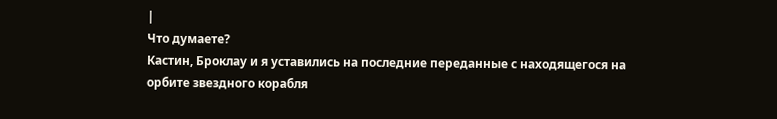|
Что думаете?
Кастин, Броклау и я уставились на последние переданные с находящегося на орбите звездного корабля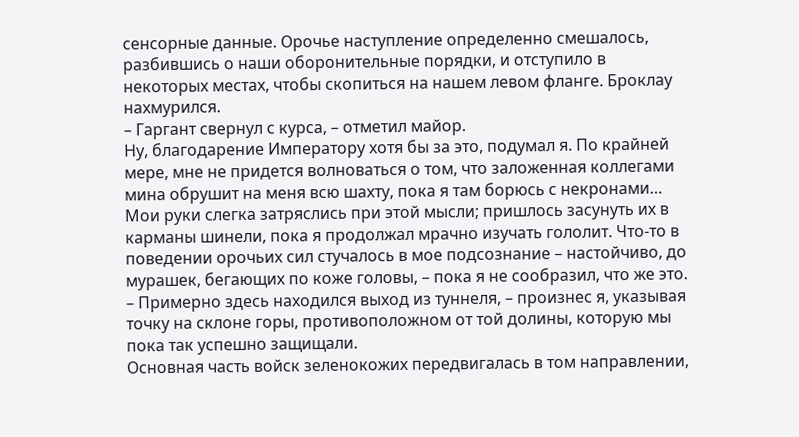сенсорные данные. Орочье наступление определенно смешалось, разбившись о наши оборонительные порядки, и отступило в некоторых местах, чтобы скопиться на нашем левом фланге. Броклау нахмурился.
– Гаргант свернул с курса, – отметил майор.
Ну, благодарение Императору хотя бы за это, подумал я. По крайней мере, мне не придется волноваться о том, что заложенная коллегами мина обрушит на меня всю шахту, пока я там борюсь с некронами… Мои руки слегка затряслись при этой мысли; пришлось засунуть их в карманы шинели, пока я продолжал мрачно изучать гололит. Что-то в поведении орочьих сил стучалось в мое подсознание – настойчиво, до мурашек, бегающих по коже головы, – пока я не сообразил, что же это.
– Примерно здесь находился выход из туннеля, – произнес я, указывая точку на склоне горы, противоположном от той долины, которую мы пока так успешно защищали.
Основная часть войск зеленокожих передвигалась в том направлении,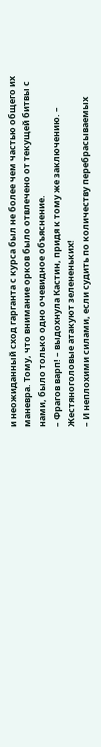и неожиданный сход гарганта с курса был не более чем частью общего их маневра. Тому, что внимание орков было отвлечено от текущей битвы с нами, было только одно очевидное объяснение.
– Фрагов варп! – выдохнула Кастин, придя к тому же заключению. – Жестяноголовые атакуют зелененьких!
– И неплохими силами, если судить по количеству перебрасываемых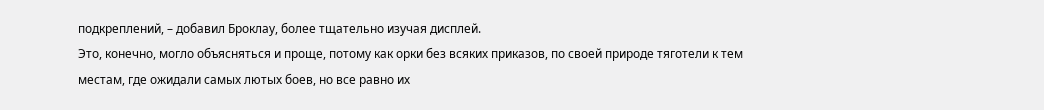подкреплений, – добавил Броклау, более тщательно изучая дисплей.
Это, конечно, могло объясняться и проще, потому как орки без всяких приказов, по своей природе тяготели к тем местам, где ожидали самых лютых боев, но все равно их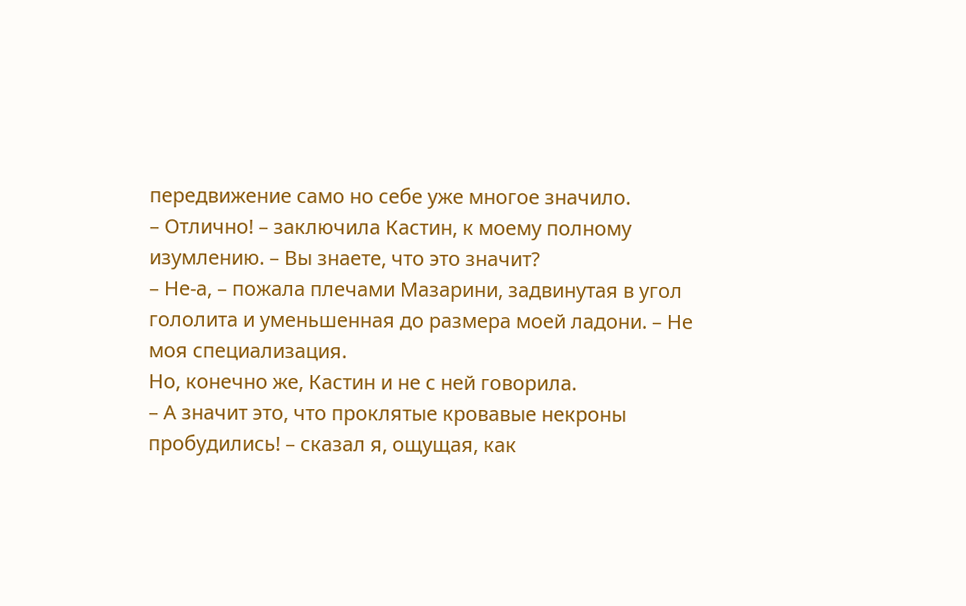передвижение само но себе уже многое значило.
– Отлично! – заключила Кастин, к моему полному изумлению. – Вы знаете, что это значит?
– Не-а, – пожала плечами Мазарини, задвинутая в угол гололита и уменьшенная до размера моей ладони. – Не моя специализация.
Но, конечно же, Кастин и не с ней говорила.
– А значит это, что проклятые кровавые некроны пробудились! – сказал я, ощущая, как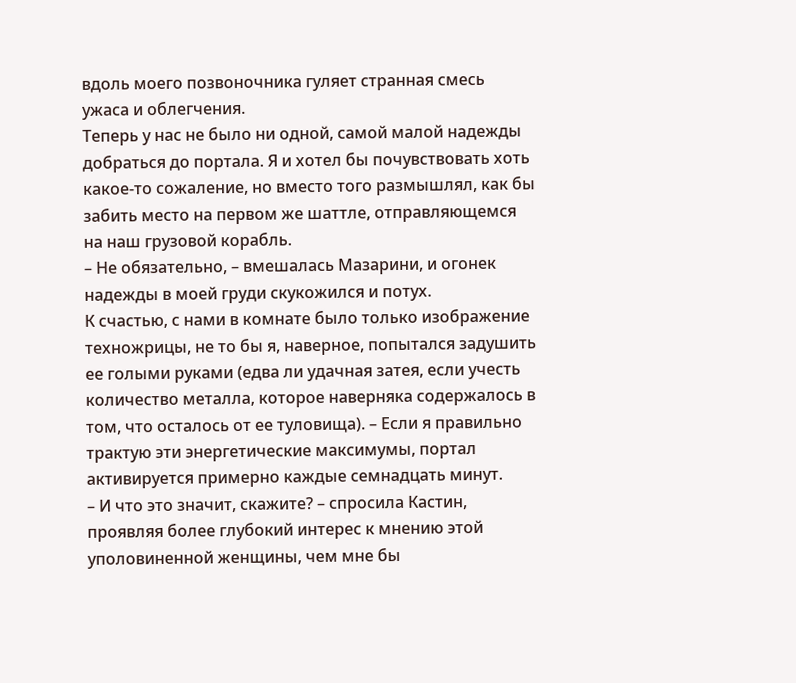вдоль моего позвоночника гуляет странная смесь ужаса и облегчения.
Теперь у нас не было ни одной, самой малой надежды добраться до портала. Я и хотел бы почувствовать хоть какое-то сожаление, но вместо того размышлял, как бы забить место на первом же шаттле, отправляющемся на наш грузовой корабль.
– Не обязательно, – вмешалась Мазарини, и огонек надежды в моей груди скукожился и потух.
К счастью, с нами в комнате было только изображение техножрицы, не то бы я, наверное, попытался задушить ее голыми руками (едва ли удачная затея, если учесть количество металла, которое наверняка содержалось в том, что осталось от ее туловища). – Если я правильно трактую эти энергетические максимумы, портал активируется примерно каждые семнадцать минут.
– И что это значит, скажите? – спросила Кастин, проявляя более глубокий интерес к мнению этой уполовиненной женщины, чем мне бы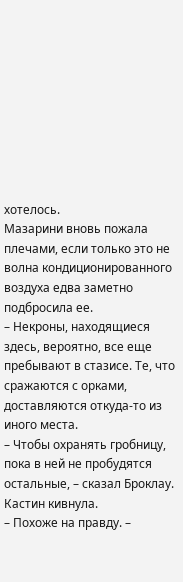хотелось.
Мазарини вновь пожала плечами, если только это не волна кондиционированного воздуха едва заметно подбросила ее.
– Некроны, находящиеся здесь, вероятно, все еще пребывают в стазисе. Те, что сражаются с орками, доставляются откуда-то из иного места.
– Чтобы охранять гробницу, пока в ней не пробудятся остальные, – сказал Броклау. Кастин кивнула.
– Похоже на правду. –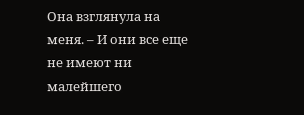Она взглянула на меня. – И они все еще не имеют ни малейшего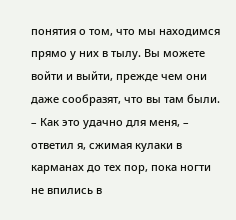понятия о том, что мы находимся прямо у них в тылу. Вы можете войти и выйти, прежде чем они даже сообразят, что вы там были.
– Как это удачно для меня, – ответил я, сжимая кулаки в карманах до тех пор, пока ногти не впились в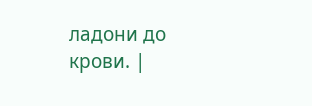ладони до крови. |